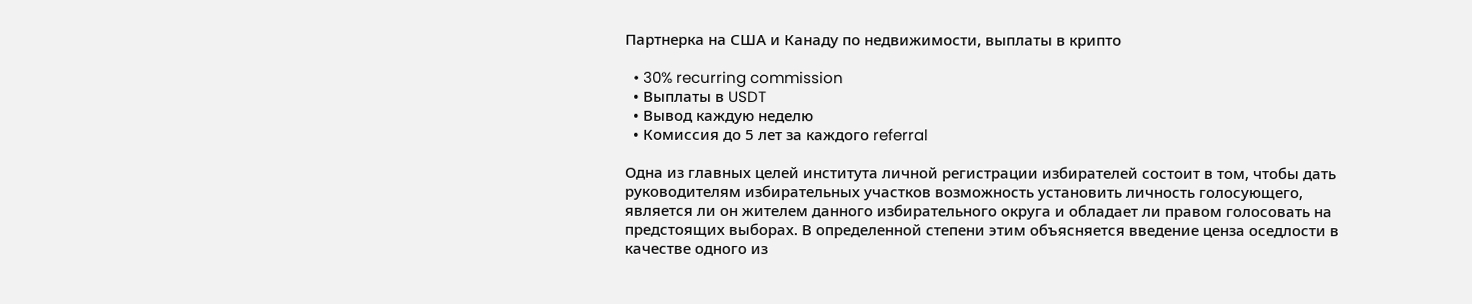Партнерка на США и Канаду по недвижимости, выплаты в крипто

  • 30% recurring commission
  • Выплаты в USDT
  • Вывод каждую неделю
  • Комиссия до 5 лет за каждого referral

Одна из главных целей института личной регистрации избирателей состоит в том, чтобы дать руководителям избирательных участков возможность установить личность голосующего, является ли он жителем данного избирательного округа и обладает ли правом голосовать на предстоящих выборах. В определенной степени этим объясняется введение ценза оседлости в качестве одного из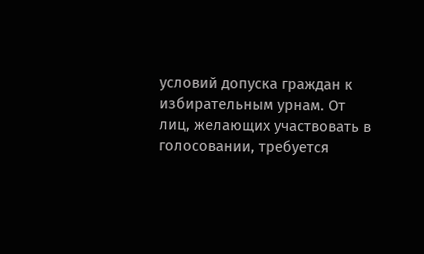условий допуска граждан к избирательным урнам. От лиц, желающих участвовать в голосовании, требуется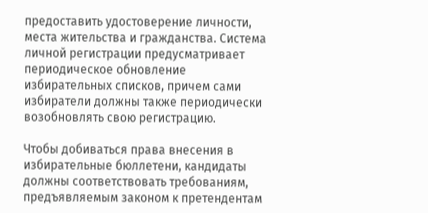предоставить удостоверение личности, места жительства и гражданства. Система личной регистрации предусматривает периодическое обновление избирательных списков, причем сами избиратели должны также периодически возобновлять свою регистрацию.

Чтобы добиваться права внесения в избирательные бюллетени, кандидаты должны соответствовать требованиям, предъявляемым законом к претендентам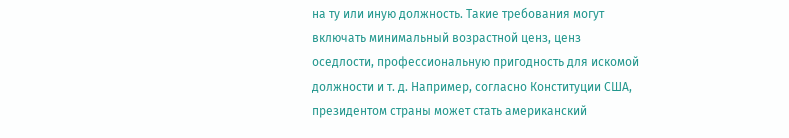на ту или иную должность. Такие требования могут включать минимальный возрастной ценз, ценз оседлости, профессиональную пригодность для искомой должности и т. д. Например, согласно Конституции США, президентом страны может стать американский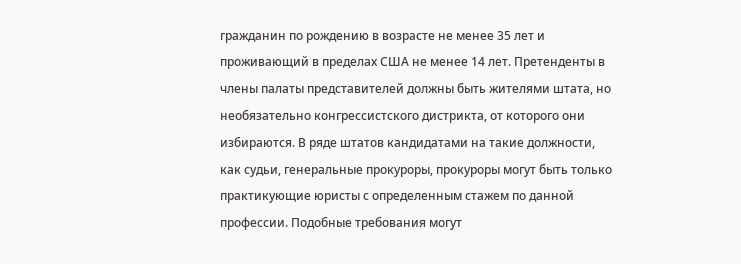гражданин по рождению в возрасте не менее 35 лет и проживающий в пределах США не менее 14 лет. Претенденты в члены палаты представителей должны быть жителями штата, но необязательно конгрессистского дистрикта, от которого они избираются. В ряде штатов кандидатами на такие должности, как судьи, генеральные прокуроры, прокуроры могут быть только практикующие юристы с определенным стажем по данной профессии. Подобные требования могут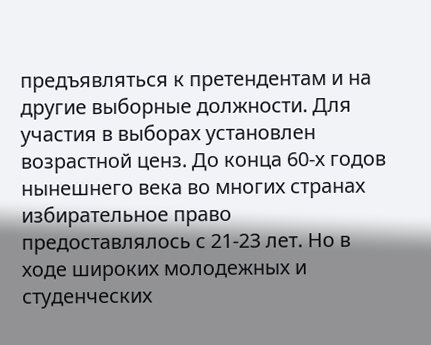предъявляться к претендентам и на другие выборные должности. Для участия в выборах установлен возрастной ценз. До конца 60-х годов нынешнего века во многих странах избирательное право предоставлялось с 21-23 лет. Но в ходе широких молодежных и студенческих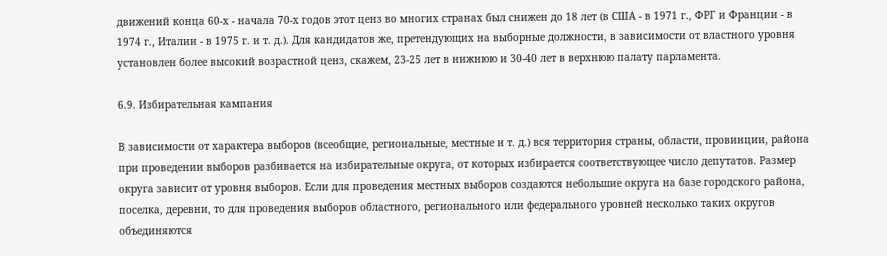движений конца 60-х - начала 70-х годов этот ценз во многих странах был снижен до 18 лет (в США - в 1971 г., ФРГ и Франции - в 1974 г., Италии - в 1975 г. и т. д.). Для кандидатов же, претендующих на выборные должности, в зависимости от властного уровня установлен более высокий возрастной ценз, скажем, 23-25 лет в нижнюю и 30-40 лет в верхнюю палату парламента.

6.9. Избирательная кампания

В зависимости от характера выборов (всеобщие, региональные, местные и т. д.) вся территория страны, области, провинции, района при проведении выборов разбивается на избирательные округа, от которых избирается соответствующее число депутатов. Размер округа зависит от уровня выборов. Если для проведения местных выборов создаются небольшие округа на базе городского района, поселка, деревни, то для проведения выборов областного, регионального или федерального уровней несколько таких округов объединяются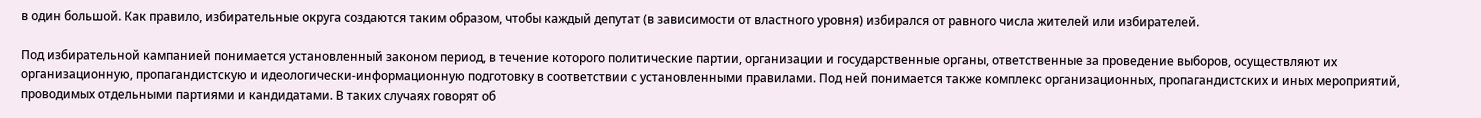в один большой. Как правило, избирательные округа создаются таким образом, чтобы каждый депутат (в зависимости от властного уровня) избирался от равного числа жителей или избирателей.

Под избирательной кампанией понимается установленный законом период, в течение которого политические партии, организации и государственные органы, ответственные за проведение выборов, осуществляют их организационную, пропагандистскую и идеологически-информационную подготовку в соответствии с установленными правилами. Под ней понимается также комплекс организационных, пропагандистских и иных мероприятий, проводимых отдельными партиями и кандидатами. В таких случаях говорят об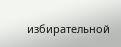избирательной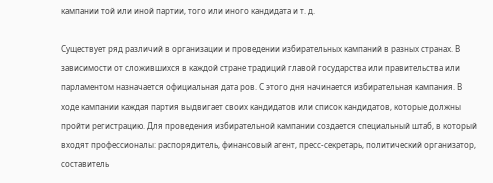кампании той или иной партии, того или иного кандидата и т. д.

Существует ряд различий в организации и проведении избирательных кампаний в разных странах. В зависимости от сложившихся в каждой стране традиций главой государства или правительства или парламентом назначается официальная дата ров. С этого дня начинается избирательная кампания. В ходе кампании каждая партия выдвигает своих кандидатов или список кандидатов, которые должны пройти регистрацию. Для проведения избирательной кампании создается специальный штаб, в который входят профессионалы: распорядитель, финансовый агент, пресс-секретарь, политический организатор, составитель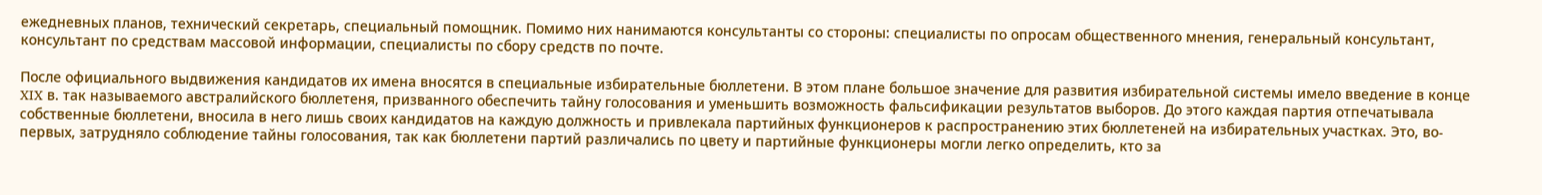ежедневных планов, технический секретарь, специальный помощник. Помимо них нанимаются консультанты со стороны: специалисты по опросам общественного мнения, генеральный консультант, консультант по средствам массовой информации, специалисты по сбору средств по почте.

После официального выдвижения кандидатов их имена вносятся в специальные избирательные бюллетени. В этом плане большое значение для развития избирательной системы имело введение в конце XIX в. так называемого австралийского бюллетеня, призванного обеспечить тайну голосования и уменьшить возможность фальсификации результатов выборов. До этого каждая партия отпечатывала собственные бюллетени, вносила в него лишь своих кандидатов на каждую должность и привлекала партийных функционеров к распространению этих бюллетеней на избирательных участках. Это, во-первых, затрудняло соблюдение тайны голосования, так как бюллетени партий различались по цвету и партийные функционеры могли легко определить, кто за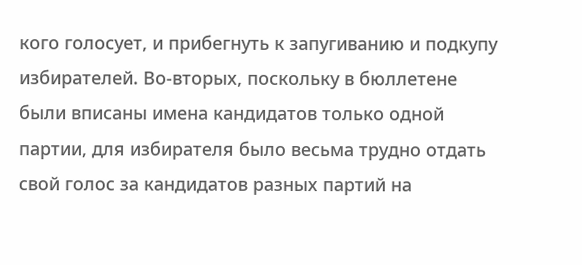кого голосует, и прибегнуть к запугиванию и подкупу избирателей. Во-вторых, поскольку в бюллетене были вписаны имена кандидатов только одной партии, для избирателя было весьма трудно отдать свой голос за кандидатов разных партий на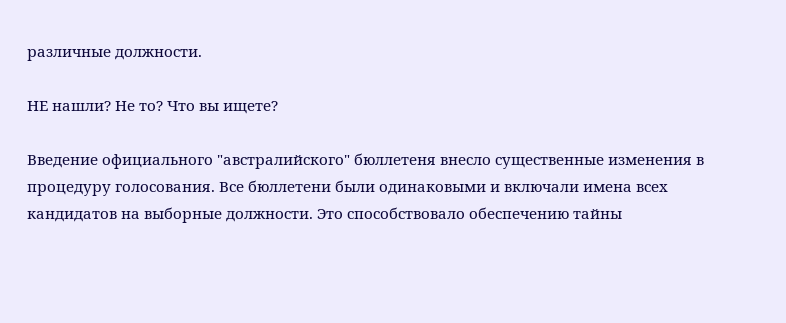различные должности.

НЕ нашли? Не то? Что вы ищете?

Введение официального "австралийского" бюллетеня внесло существенные изменения в процедуру голосования. Все бюллетени были одинаковыми и включали имена всех кандидатов на выборные должности. Это способствовало обеспечению тайны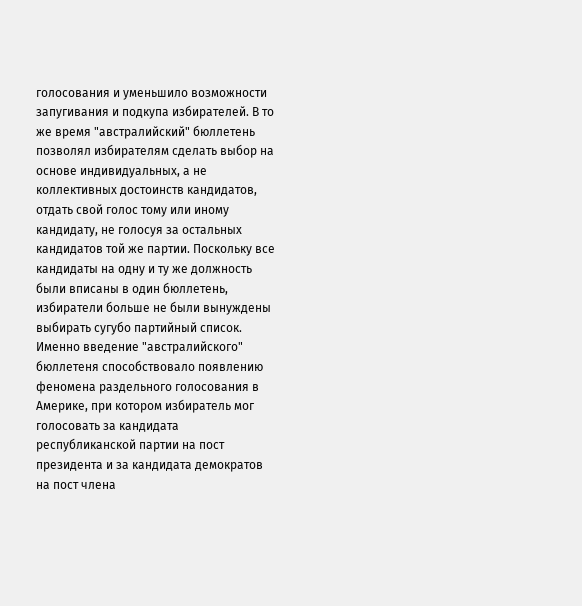голосования и уменьшило возможности запугивания и подкупа избирателей. В то же время "австралийский" бюллетень позволял избирателям сделать выбор на основе индивидуальных, а не коллективных достоинств кандидатов, отдать свой голос тому или иному кандидату, не голосуя за остальных кандидатов той же партии. Поскольку все кандидаты на одну и ту же должность были вписаны в один бюллетень, избиратели больше не были вынуждены выбирать сугубо партийный список. Именно введение "австралийского" бюллетеня способствовало появлению феномена раздельного голосования в Америке, при котором избиратель мог голосовать за кандидата республиканской партии на пост президента и за кандидата демократов на пост члена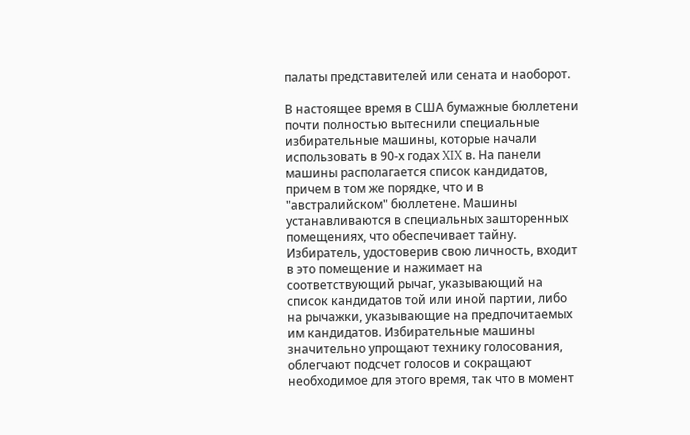палаты представителей или сената и наоборот.

В настоящее время в США бумажные бюллетени почти полностью вытеснили специальные избирательные машины, которые начали использовать в 90-х годах XIX в. На панели машины располагается список кандидатов, причем в том же порядке, что и в "австралийском" бюллетене. Машины устанавливаются в специальных зашторенных помещениях, что обеспечивает тайну. Избиратель, удостоверив свою личность, входит в это помещение и нажимает на соответствующий рычаг, указывающий на список кандидатов той или иной партии, либо на рычажки, указывающие на предпочитаемых им кандидатов. Избирательные машины значительно упрощают технику голосования, облегчают подсчет голосов и сокращают необходимое для этого время, так что в момент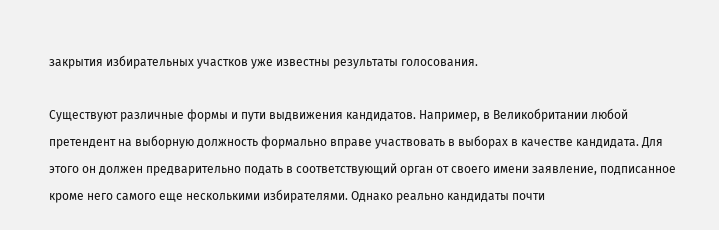закрытия избирательных участков уже известны результаты голосования.

Существуют различные формы и пути выдвижения кандидатов. Например, в Великобритании любой претендент на выборную должность формально вправе участвовать в выборах в качестве кандидата. Для этого он должен предварительно подать в соответствующий орган от своего имени заявление, подписанное кроме него самого еще несколькими избирателями. Однако реально кандидаты почти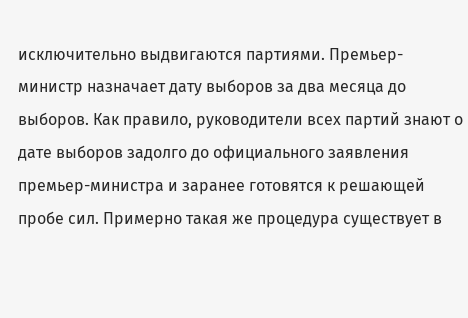исключительно выдвигаются партиями. Премьер-министр назначает дату выборов за два месяца до выборов. Как правило, руководители всех партий знают о дате выборов задолго до официального заявления премьер-министра и заранее готовятся к решающей пробе сил. Примерно такая же процедура существует в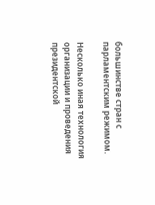большинстве стран с парламентским режимом.

Несколько иная технология организации и проведения президентской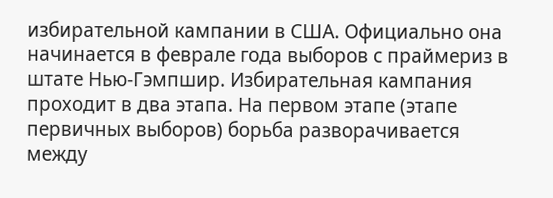избирательной кампании в США. Официально она начинается в феврале года выборов с праймериз в штате Нью-Гэмпшир. Избирательная кампания проходит в два этапа. На первом этапе (этапе первичных выборов) борьба разворачивается между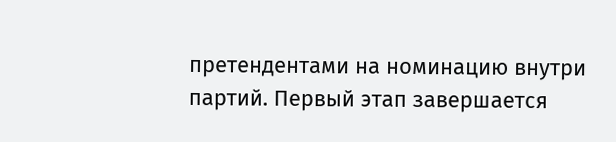претендентами на номинацию внутри партий. Первый этап завершается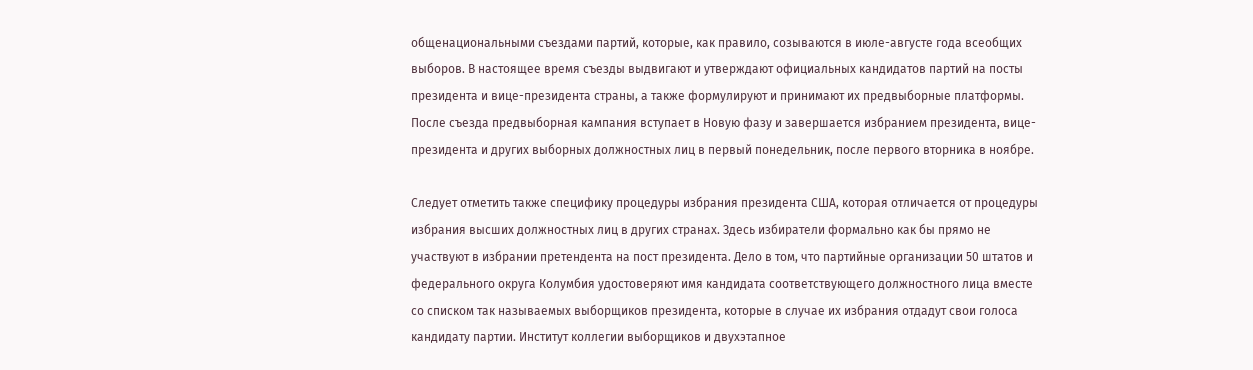общенациональными съездами партий, которые, как правило, созываются в июле-августе года всеобщих выборов. В настоящее время съезды выдвигают и утверждают официальных кандидатов партий на посты президента и вице-президента страны, а также формулируют и принимают их предвыборные платформы. После съезда предвыборная кампания вступает в Новую фазу и завершается избранием президента, вице-президента и других выборных должностных лиц в первый понедельник, после первого вторника в ноябре.

Следует отметить также специфику процедуры избрания президента США, которая отличается от процедуры избрания высших должностных лиц в других странах. Здесь избиратели формально как бы прямо не участвуют в избрании претендента на пост президента. Дело в том, что партийные организации 50 штатов и федерального округа Колумбия удостоверяют имя кандидата соответствующего должностного лица вместе со списком так называемых выборщиков президента, которые в случае их избрания отдадут свои голоса кандидату партии. Институт коллегии выборщиков и двухэтапное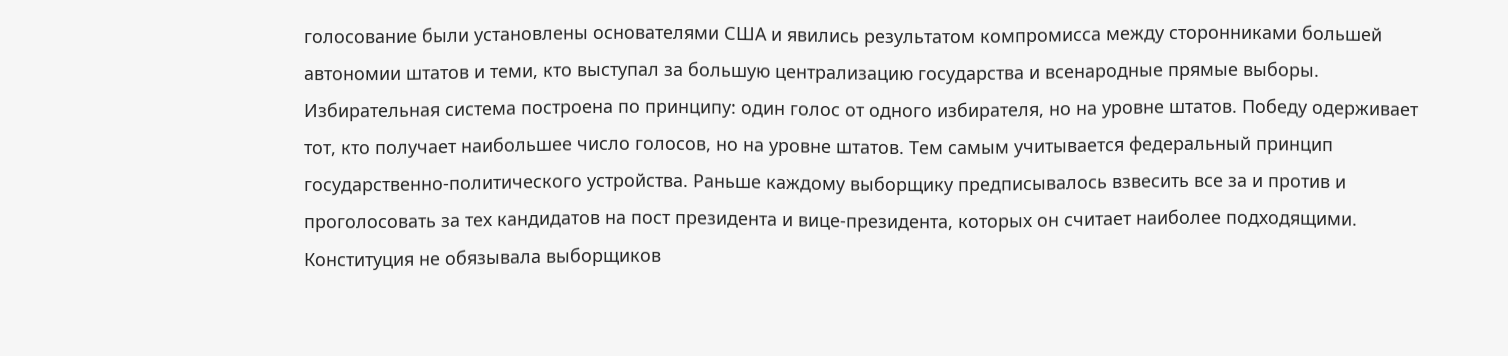голосование были установлены основателями США и явились результатом компромисса между сторонниками большей автономии штатов и теми, кто выступал за большую централизацию государства и всенародные прямые выборы. Избирательная система построена по принципу: один голос от одного избирателя, но на уровне штатов. Победу одерживает тот, кто получает наибольшее число голосов, но на уровне штатов. Тем самым учитывается федеральный принцип государственно-политического устройства. Раньше каждому выборщику предписывалось взвесить все за и против и проголосовать за тех кандидатов на пост президента и вице-президента, которых он считает наиболее подходящими. Конституция не обязывала выборщиков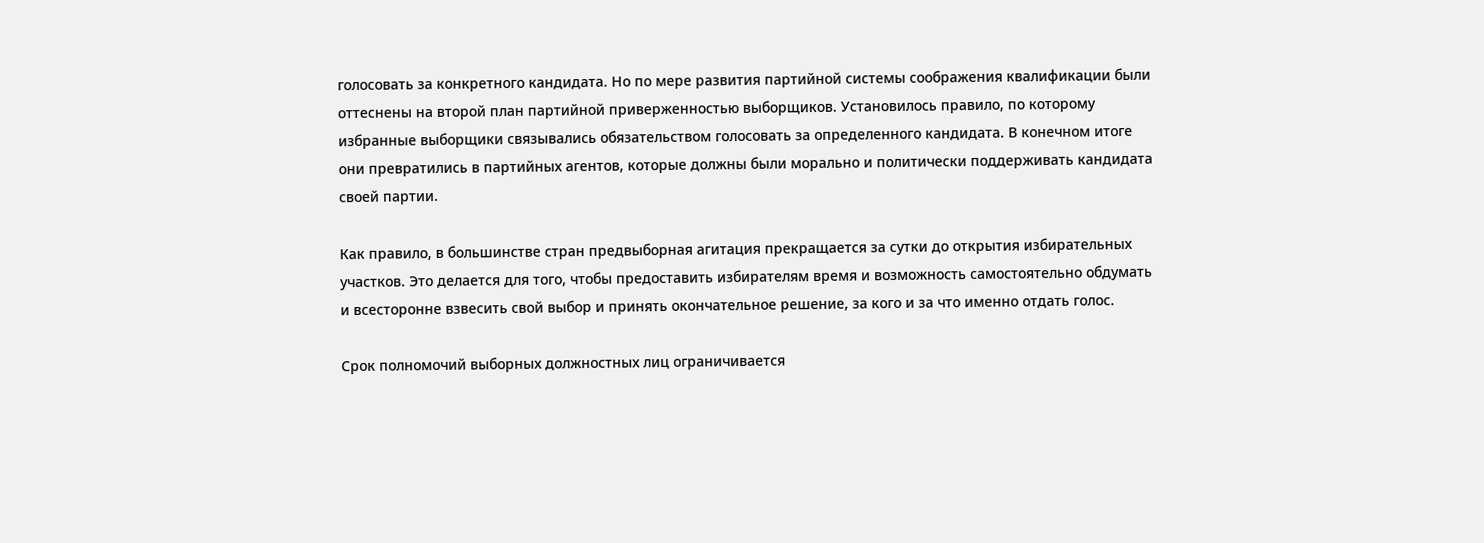голосовать за конкретного кандидата. Но по мере развития партийной системы соображения квалификации были оттеснены на второй план партийной приверженностью выборщиков. Установилось правило, по которому избранные выборщики связывались обязательством голосовать за определенного кандидата. В конечном итоге они превратились в партийных агентов, которые должны были морально и политически поддерживать кандидата своей партии.

Как правило, в большинстве стран предвыборная агитация прекращается за сутки до открытия избирательных участков. Это делается для того, чтобы предоставить избирателям время и возможность самостоятельно обдумать и всесторонне взвесить свой выбор и принять окончательное решение, за кого и за что именно отдать голос.

Срок полномочий выборных должностных лиц ограничивается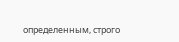определенным, строго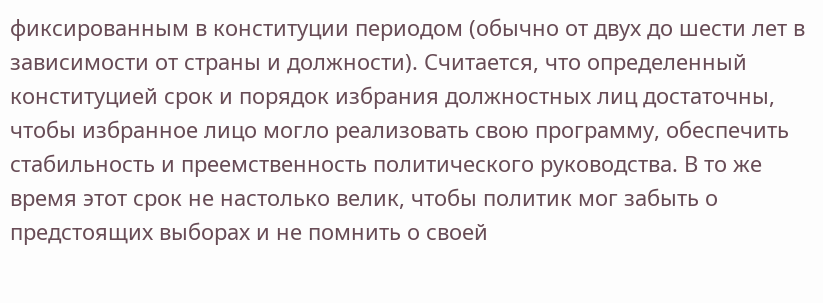фиксированным в конституции периодом (обычно от двух до шести лет в зависимости от страны и должности). Считается, что определенный конституцией срок и порядок избрания должностных лиц достаточны, чтобы избранное лицо могло реализовать свою программу, обеспечить стабильность и преемственность политического руководства. В то же время этот срок не настолько велик, чтобы политик мог забыть о предстоящих выборах и не помнить о своей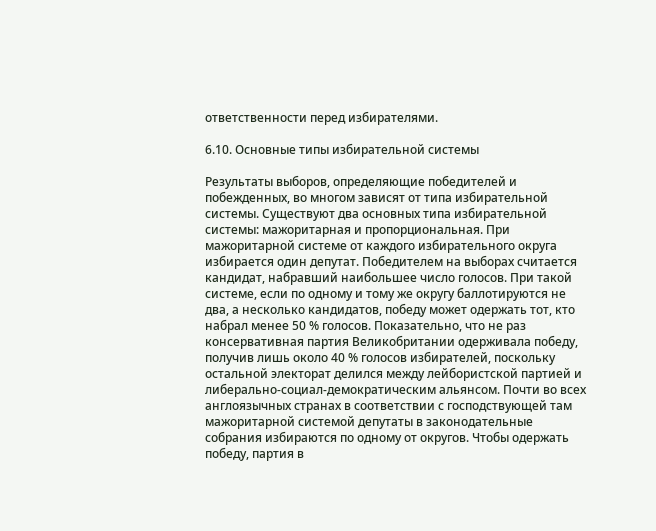ответственности перед избирателями.

6.10. Основные типы избирательной системы

Результаты выборов, определяющие победителей и побежденных, во многом зависят от типа избирательной системы. Существуют два основных типа избирательной системы: мажоритарная и пропорциональная. При мажоритарной системе от каждого избирательного округа избирается один депутат. Победителем на выборах считается кандидат, набравший наибольшее число голосов. При такой системе, если по одному и тому же округу баллотируются не два, а несколько кандидатов, победу может одержать тот, кто набрал менее 50 % голосов. Показательно, что не раз консервативная партия Великобритании одерживала победу, получив лишь около 40 % голосов избирателей, поскольку остальной электорат делился между лейбористской партией и либерально-социал-демократическим альянсом. Почти во всех англоязычных странах в соответствии с господствующей там мажоритарной системой депутаты в законодательные собрания избираются по одному от округов. Чтобы одержать победу, партия в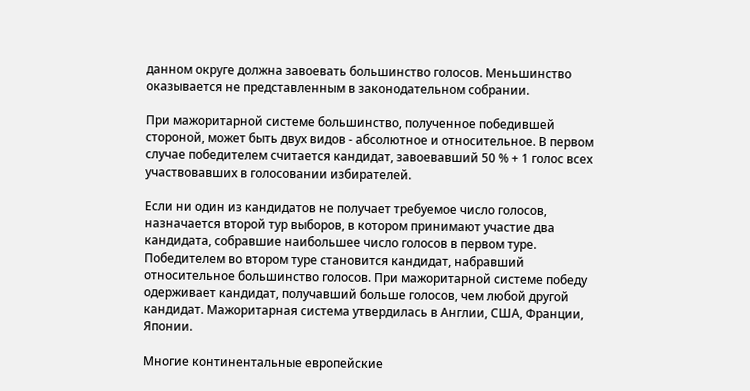данном округе должна завоевать большинство голосов. Меньшинство оказывается не представленным в законодательном собрании.

При мажоритарной системе большинство, полученное победившей стороной, может быть двух видов - абсолютное и относительное. В первом случае победителем считается кандидат, завоевавший 50 % + 1 голос всех участвовавших в голосовании избирателей.

Если ни один из кандидатов не получает требуемое число голосов, назначается второй тур выборов, в котором принимают участие два кандидата, собравшие наибольшее число голосов в первом туре. Победителем во втором туре становится кандидат, набравший относительное большинство голосов. При мажоритарной системе победу одерживает кандидат, получавший больше голосов, чем любой другой кандидат. Мажоритарная система утвердилась в Англии, США, Франции, Японии.

Многие континентальные европейские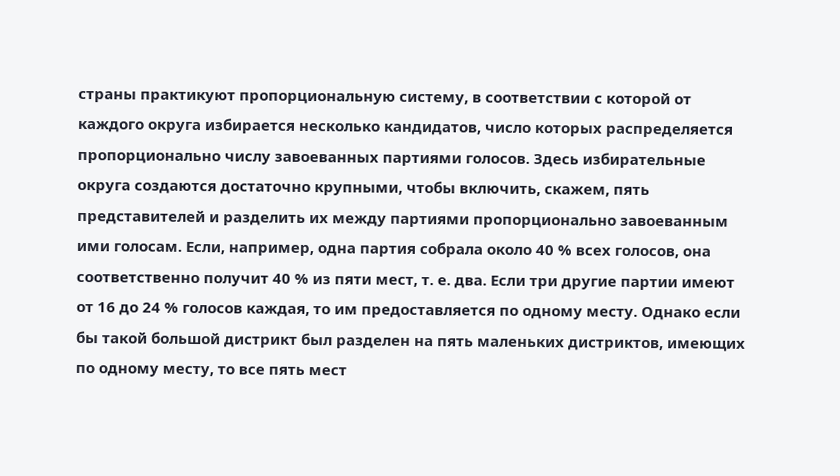страны практикуют пропорциональную систему, в соответствии с которой от каждого округа избирается несколько кандидатов, число которых распределяется пропорционально числу завоеванных партиями голосов. Здесь избирательные округа создаются достаточно крупными, чтобы включить, скажем, пять представителей и разделить их между партиями пропорционально завоеванным ими голосам. Если, например, одна партия собрала около 40 % всех голосов, она соответственно получит 40 % из пяти мест, т. е. два. Если три другие партии имеют от 16 до 24 % голосов каждая, то им предоставляется по одному месту. Однако если бы такой большой дистрикт был разделен на пять маленьких дистриктов, имеющих по одному месту, то все пять мест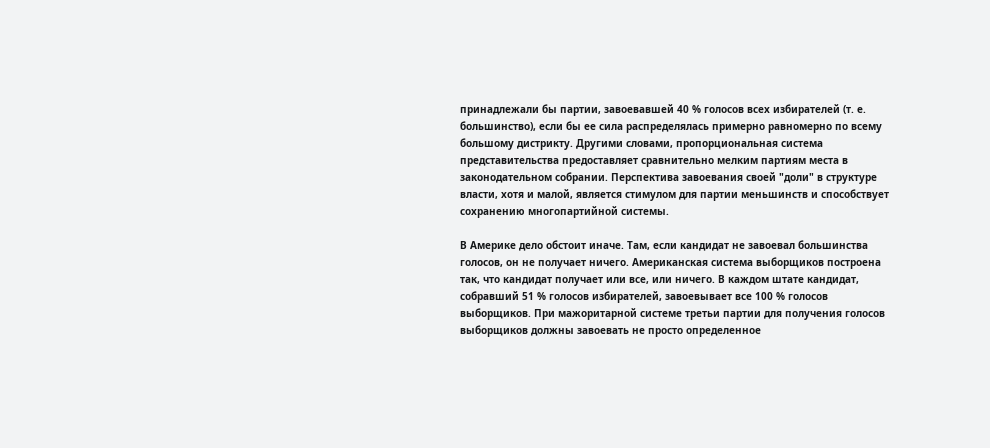принадлежали бы партии, завоевавшей 40 % голосов всех избирателей (т. е. большинство), если бы ее сила распределялась примерно равномерно по всему большому дистрикту. Другими словами, пропорциональная система представительства предоставляет сравнительно мелким партиям места в законодательном собрании. Перспектива завоевания своей "доли" в структуре власти, хотя и малой, является стимулом для партии меньшинств и способствует сохранению многопартийной системы.

В Америке дело обстоит иначе. Там, если кандидат не завоевал большинства голосов, он не получает ничего. Американская система выборщиков построена так, что кандидат получает или все, или ничего. В каждом штате кандидат, собравший 51 % голосов избирателей, завоевывает все 100 % голосов выборщиков. При мажоритарной системе третьи партии для получения голосов выборщиков должны завоевать не просто определенное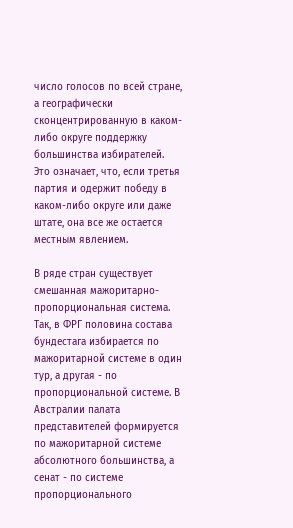число голосов по всей стране, а географически сконцентрированную в каком-либо округе поддержку большинства избирателей. Это означает, что, если третья партия и одержит победу в каком-либо округе или даже штате, она все же остается местным явлением.

В ряде стран существует смешанная мажоритарно- пропорциональная система. Так, в ФРГ половина состава бундестага избирается по мажоритарной системе в один тур, а другая - по пропорциональной системе. В Австралии палата представителей формируется по мажоритарной системе абсолютного большинства, а сенат - по системе пропорционального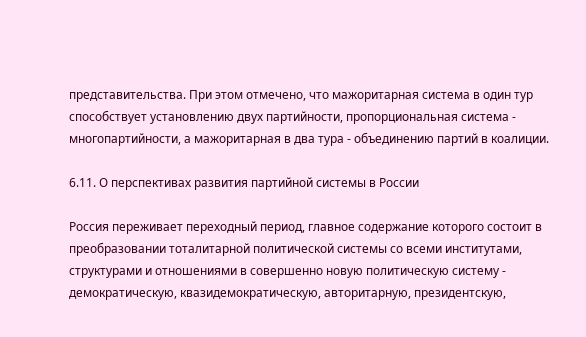представительства. При этом отмечено, что мажоритарная система в один тур способствует установлению двух партийности, пропорциональная система - многопартийности, а мажоритарная в два тура - объединению партий в коалиции.

6.11. О перспективах развития партийной системы в России

Россия переживает переходный период, главное содержание которого состоит в преобразовании тоталитарной политической системы со всеми институтами, структурами и отношениями в совершенно новую политическую систему - демократическую, квазидемократическую, авторитарную, президентскую,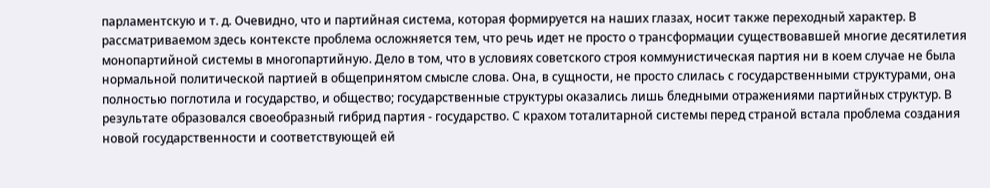парламентскую и т. д. Очевидно, что и партийная система, которая формируется на наших глазах, носит также переходный характер. В рассматриваемом здесь контексте проблема осложняется тем, что речь идет не просто о трансформации существовавшей многие десятилетия монопартийной системы в многопартийную. Дело в том, что в условиях советского строя коммунистическая партия ни в коем случае не была нормальной политической партией в общепринятом смысле слова. Она, в сущности, не просто слилась с государственными структурами, она полностью поглотила и государство, и общество; государственные структуры оказались лишь бледными отражениями партийных структур. В результате образовался своеобразный гибрид партия - государство. С крахом тоталитарной системы перед страной встала проблема создания новой государственности и соответствующей ей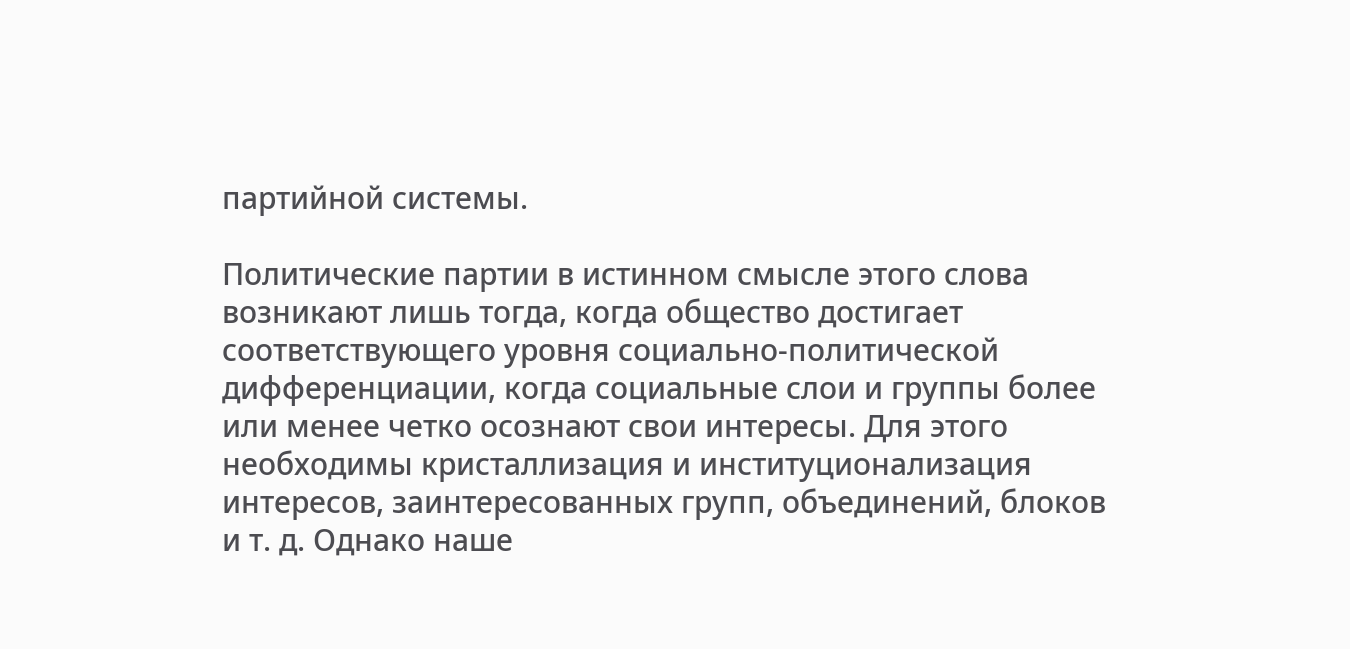партийной системы.

Политические партии в истинном смысле этого слова возникают лишь тогда, когда общество достигает соответствующего уровня социально-политической дифференциации, когда социальные слои и группы более или менее четко осознают свои интересы. Для этого необходимы кристаллизация и институционализация интересов, заинтересованных групп, объединений, блоков и т. д. Однако наше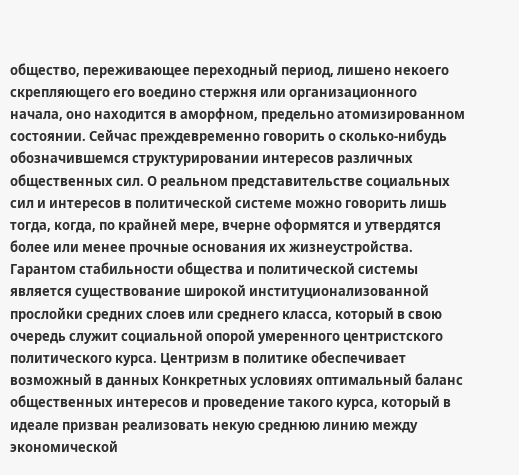общество, переживающее переходный период, лишено некоего скрепляющего его воедино стержня или организационного начала, оно находится в аморфном, предельно атомизированном состоянии. Сейчас преждевременно говорить о сколько-нибудь обозначившемся структурировании интересов различных общественных сил. О реальном представительстве социальных сил и интересов в политической системе можно говорить лишь тогда, когда, по крайней мере, вчерне оформятся и утвердятся более или менее прочные основания их жизнеустройства. Гарантом стабильности общества и политической системы является существование широкой институционализованной прослойки средних слоев или среднего класса, который в свою очередь служит социальной опорой умеренного центристского политического курса. Центризм в политике обеспечивает возможный в данных Конкретных условиях оптимальный баланс общественных интересов и проведение такого курса, который в идеале призван реализовать некую среднюю линию между экономической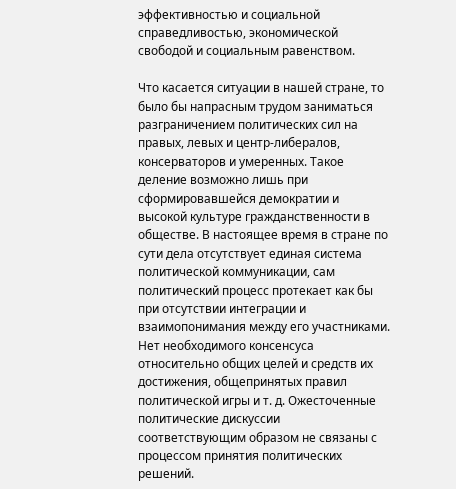эффективностью и социальной справедливостью, экономической свободой и социальным равенством.

Что касается ситуации в нашей стране, то было бы напрасным трудом заниматься разграничением политических сил на правых, левых и центр-либералов, консерваторов и умеренных. Такое деление возможно лишь при сформировавшейся демократии и высокой культуре гражданственности в обществе. В настоящее время в стране по сути дела отсутствует единая система политической коммуникации, сам политический процесс протекает как бы при отсутствии интеграции и взаимопонимания между его участниками. Нет необходимого консенсуса относительно общих целей и средств их достижения, общепринятых правил политической игры и т. д. Ожесточенные политические дискуссии соответствующим образом не связаны с процессом принятия политических решений.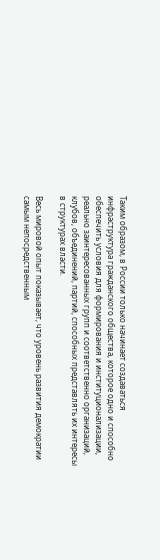Таким образом, в России только начинает создаваться инфраструктура гражданского общества, которое одно и способно обеспечить условия для формирования и институционализации, реально заинтересованных групп и соответственно организаций, клубов, объединений, партий, способных представлять их интересы в структурах власти.

Весь мировой опыт показывает, что уровень развития демократии самым непосредственным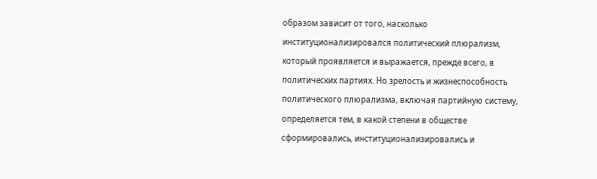образом зависит от того, насколько институционализировался политический плюрализм, который проявляется и выражается, прежде всего, в политических партиях. Но зрелость и жизнеспособность политического плюрализма, включая партийную систему, определяется тем, в какой степени в обществе сформировались, институционализировались и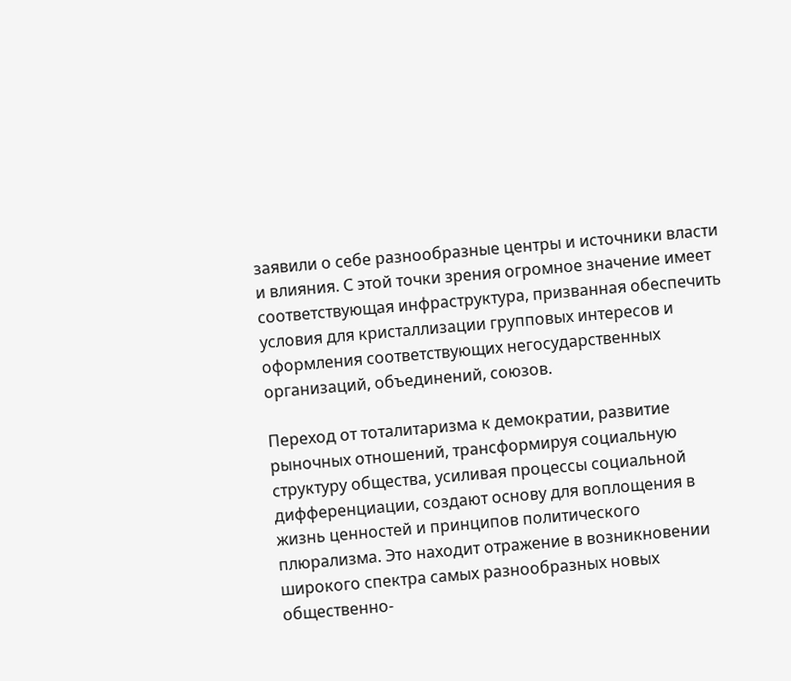заявили о себе разнообразные центры и источники власти и влияния. С этой точки зрения огромное значение имеет соответствующая инфраструктура, призванная обеспечить условия для кристаллизации групповых интересов и оформления соответствующих негосударственных организаций, объединений, союзов.

Переход от тоталитаризма к демократии, развитие рыночных отношений, трансформируя социальную структуру общества, усиливая процессы социальной дифференциации, создают основу для воплощения в жизнь ценностей и принципов политического плюрализма. Это находит отражение в возникновении широкого спектра самых разнообразных новых общественно-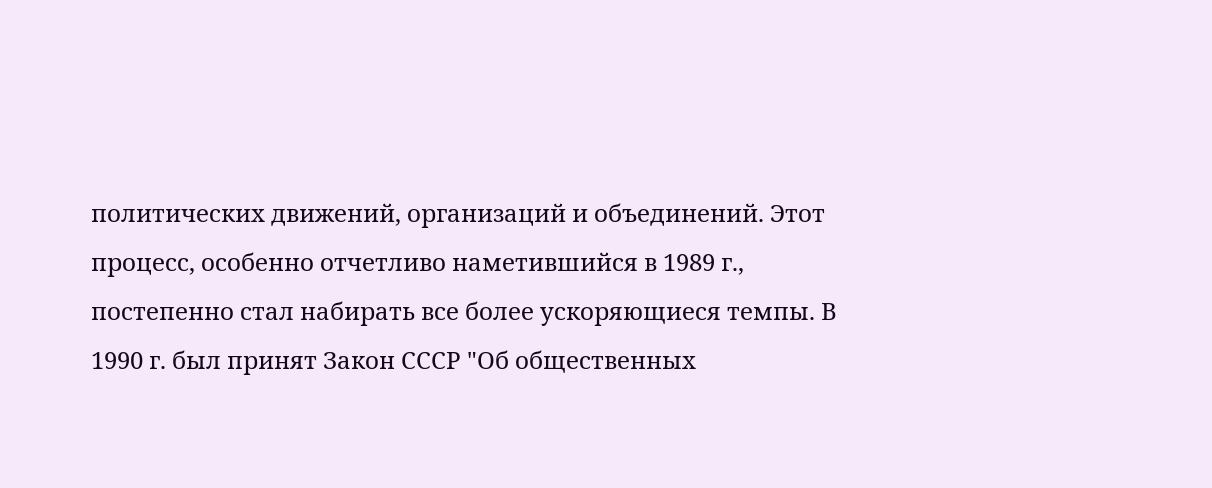политических движений, организаций и объединений. Этот процесс, особенно отчетливо наметившийся в 1989 г., постепенно стал набирать все более ускоряющиеся темпы. В 1990 г. был принят Закон СССР "Об общественных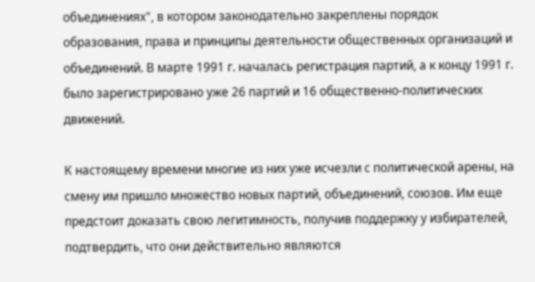объединениях", в котором законодательно закреплены порядок образования, права и принципы деятельности общественных организаций и объединений. В марте 1991 г. началась регистрация партий, а к концу 1991 г. было зарегистрировано уже 26 партий и 16 общественно-политических движений.

К настоящему времени многие из них уже исчезли с политической арены, на смену им пришло множество новых партий, объединений, союзов. Им еще предстоит доказать свою легитимность, получив поддержку у избирателей, подтвердить, что они действительно являются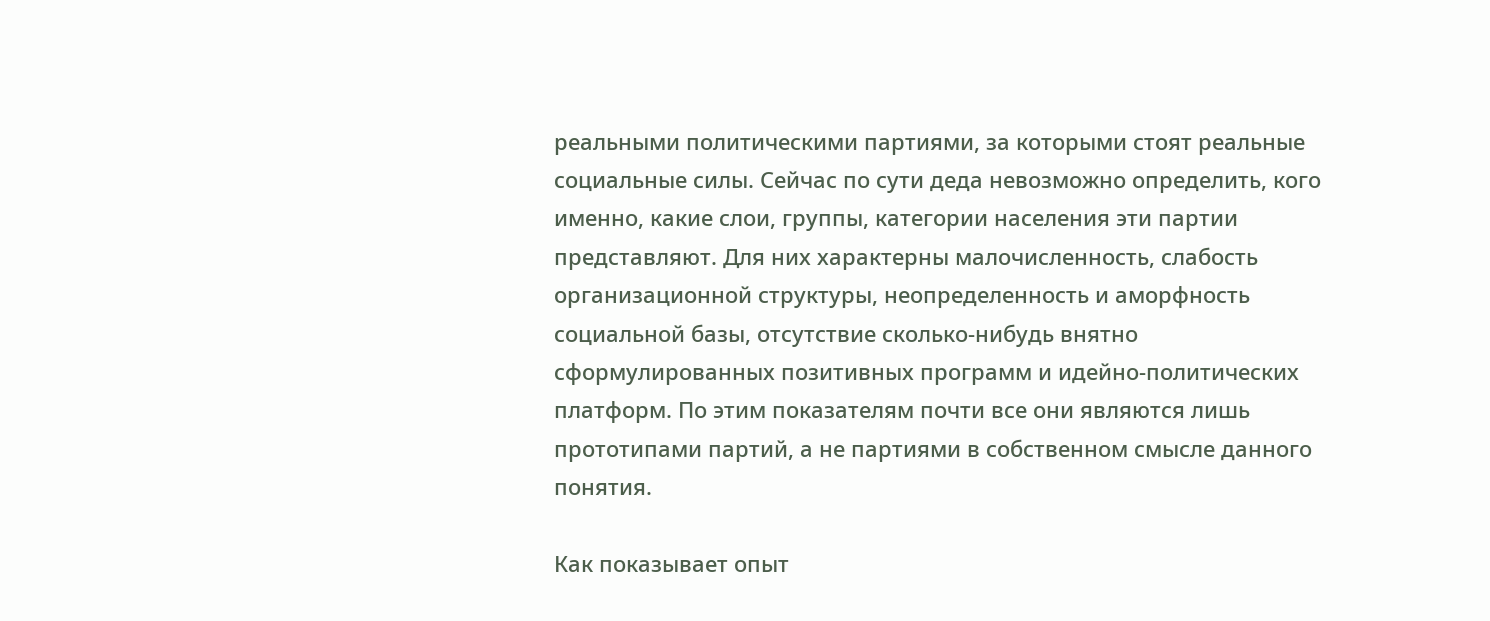реальными политическими партиями, за которыми стоят реальные социальные силы. Сейчас по сути деда невозможно определить, кого именно, какие слои, группы, категории населения эти партии представляют. Для них характерны малочисленность, слабость организационной структуры, неопределенность и аморфность социальной базы, отсутствие сколько-нибудь внятно сформулированных позитивных программ и идейно-политических платформ. По этим показателям почти все они являются лишь прототипами партий, а не партиями в собственном смысле данного понятия.

Как показывает опыт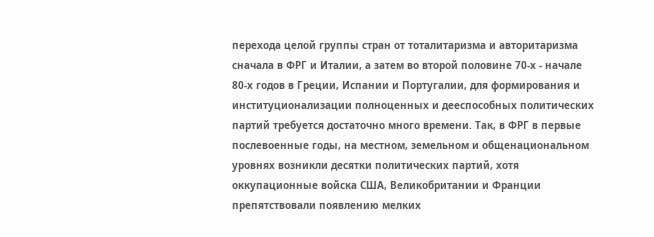перехода целой группы стран от тоталитаризма и авторитаризма сначала в ФРГ и Италии, а затем во второй половине 70-х - начале 80-х годов в Греции, Испании и Португалии, для формирования и институционализации полноценных и дееспособных политических партий требуется достаточно много времени. Так, в ФРГ в первые послевоенные годы, на местном, земельном и общенациональном уровнях возникли десятки политических партий, хотя оккупационные войска США, Великобритании и Франции препятствовали появлению мелких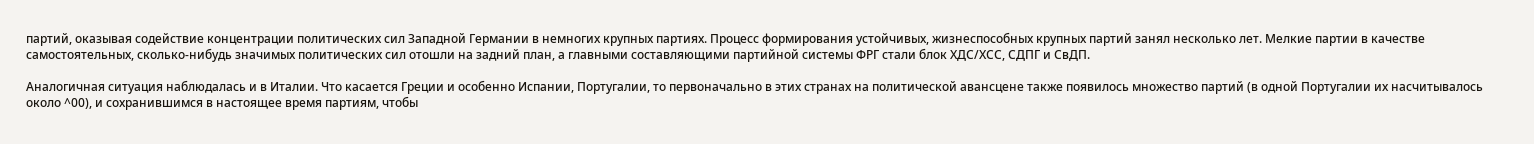партий, оказывая содействие концентрации политических сил Западной Германии в немногих крупных партиях. Процесс формирования устойчивых, жизнеспособных крупных партий занял несколько лет. Мелкие партии в качестве самостоятельных, сколько-нибудь значимых политических сил отошли на задний план, а главными составляющими партийной системы ФРГ стали блок ХДС/ХСС, СДПГ и СвДП.

Аналогичная ситуация наблюдалась и в Италии. Что касается Греции и особенно Испании, Португалии, то первоначально в этих странах на политической авансцене также появилось множество партий (в одной Португалии их насчитывалось около ^00), и сохранившимся в настоящее время партиям, чтобы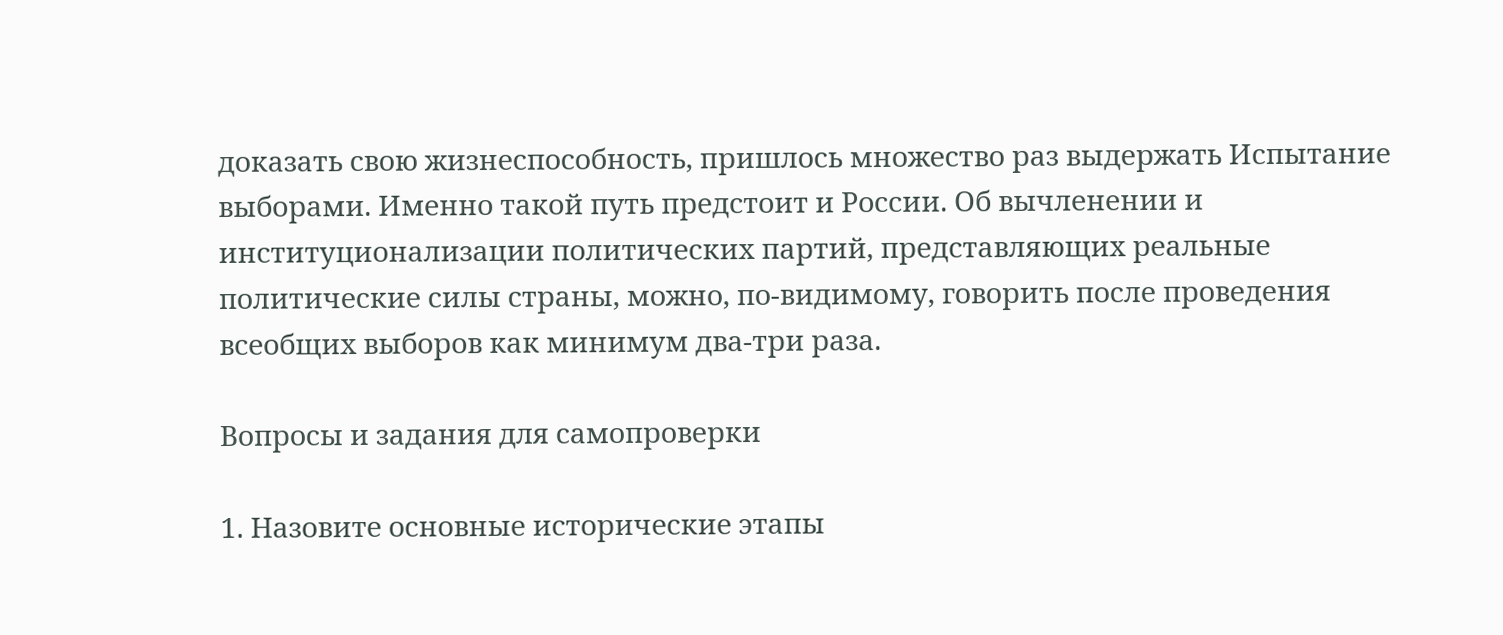доказать свою жизнеспособность, пришлось множество раз выдержать Испытание выборами. Именно такой путь предстоит и России. Об вычленении и институционализации политических партий, представляющих реальные политические силы страны, можно, по-видимому, говорить после проведения всеобщих выборов как минимум два-три раза.

Вопросы и задания для самопроверки

1. Назовите основные исторические этапы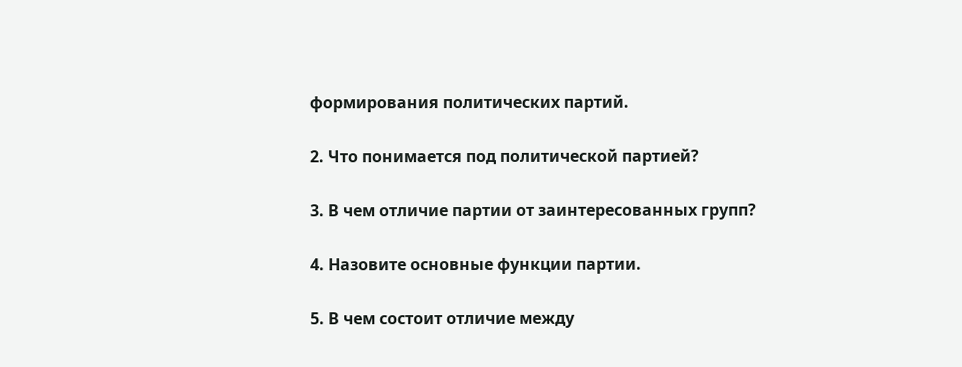формирования политических партий.

2. Что понимается под политической партией?

3. В чем отличие партии от заинтересованных групп?

4. Назовите основные функции партии.

5. В чем состоит отличие между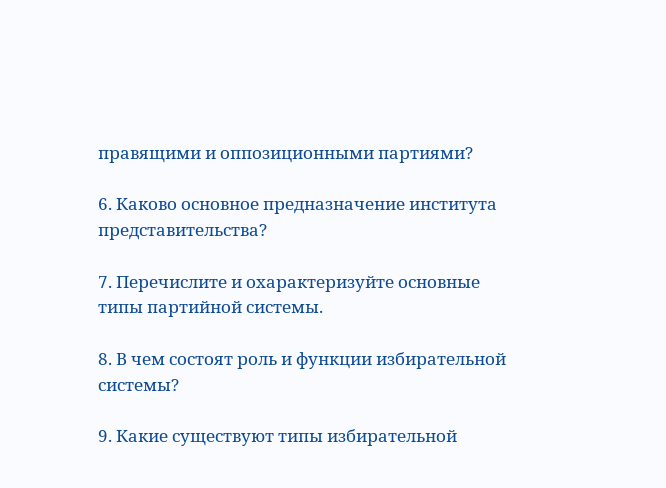правящими и оппозиционными партиями?

6. Каково основное предназначение института представительства?

7. Перечислите и охарактеризуйте основные типы партийной системы.

8. В чем состоят роль и функции избирательной системы?

9. Какие существуют типы избирательной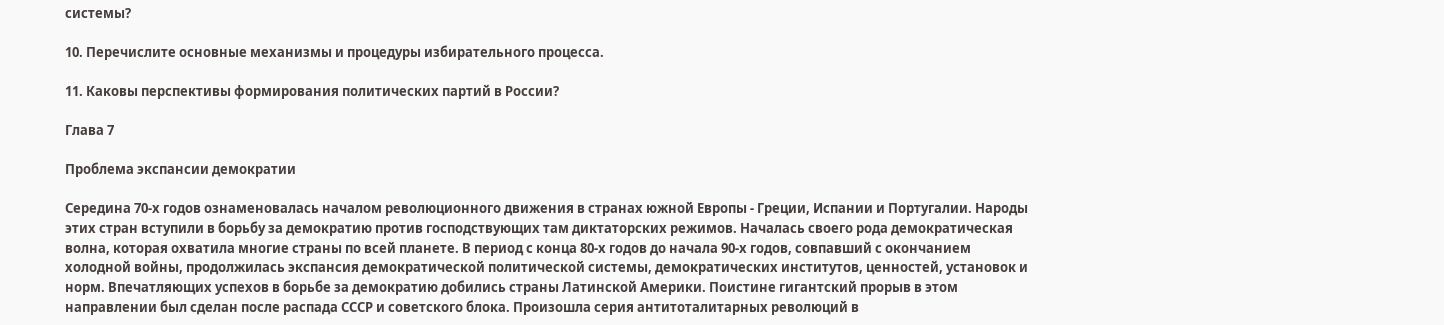системы?

10. Перечислите основные механизмы и процедуры избирательного процесса.

11. Каковы перспективы формирования политических партий в России?

Глава 7

Проблема экспансии демократии

Середина 70-х годов ознаменовалась началом революционного движения в странах южной Европы - Греции, Испании и Португалии. Народы этих стран вступили в борьбу за демократию против господствующих там диктаторских режимов. Началась своего рода демократическая волна, которая охватила многие страны по всей планете. В период с конца 80-х годов до начала 90-х годов, совпавший с окончанием холодной войны, продолжилась экспансия демократической политической системы, демократических институтов, ценностей, установок и норм. Впечатляющих успехов в борьбе за демократию добились страны Латинской Америки. Поистине гигантский прорыв в этом направлении был сделан после распада СССР и советского блока. Произошла серия антитоталитарных революций в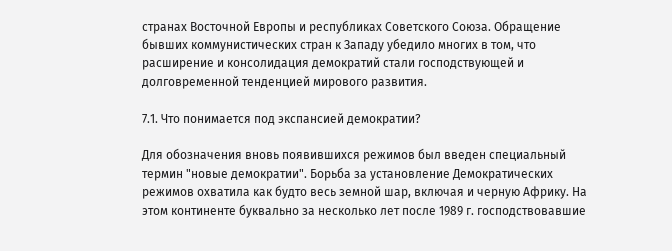странах Восточной Европы и республиках Советского Союза. Обращение бывших коммунистических стран к Западу убедило многих в том, что расширение и консолидация демократий стали господствующей и долговременной тенденцией мирового развития.

7.1. Что понимается под экспансией демократии?

Для обозначения вновь появившихся режимов был введен специальный термин "новые демократии". Борьба за установление Демократических режимов охватила как будто весь земной шар, включая и черную Африку. На этом континенте буквально за несколько лет после 1989 г. господствовавшие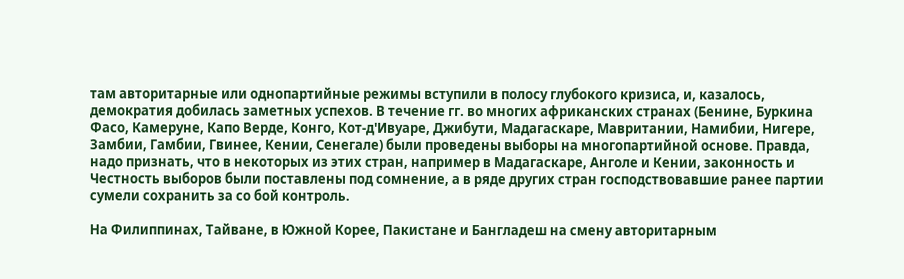там авторитарные или однопартийные режимы вступили в полосу глубокого кризиса, и, казалось, демократия добилась заметных успехов. В течение гг. во многих африканских странах (Бенине, Буркина Фасо, Камеруне, Капо Верде, Конго, Кот-д'Ивуаре, Джибути, Мадагаскаре, Мавритании, Намибии, Нигере, Замбии, Гамбии, Гвинее, Кении, Сенегале) были проведены выборы на многопартийной основе. Правда, надо признать, что в некоторых из этих стран, например в Мадагаскаре, Анголе и Кении, законность и Честность выборов были поставлены под сомнение, а в ряде других стран господствовавшие ранее партии сумели сохранить за со бой контроль.

На Филиппинах, Тайване, в Южной Корее, Пакистане и Бангладеш на смену авторитарным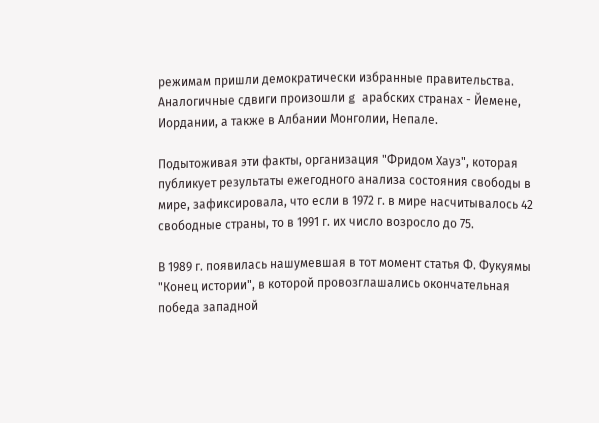режимам пришли демократически избранные правительства. Аналогичные сдвиги произошли g арабских странах - Йемене, Иордании, а также в Албании Монголии, Непале.

Подытоживая эти факты, организация "Фридом Хауз", которая публикует результаты ежегодного анализа состояния свободы в мире, зафиксировала, что если в 1972 г. в мире насчитывалось 42 свободные страны, то в 1991 г. их число возросло до 75.

В 1989 г. появилась нашумевшая в тот момент статья Ф. Фукуямы "Конец истории", в которой провозглашались окончательная победа западной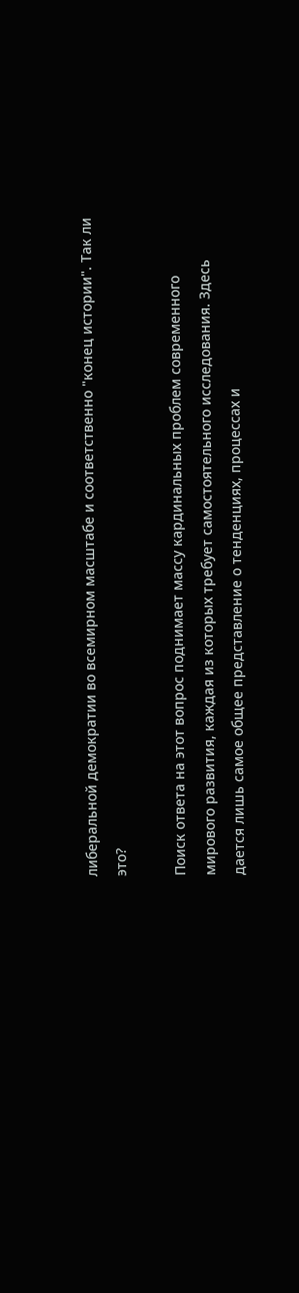либеральной демократии во всемирном масштабе и соответственно "конец истории". Так ли это?

Поиск ответа на этот вопрос поднимает массу кардинальных проблем современного мирового развития, каждая из которых требует самостоятельного исследования. Здесь дается лишь самое общее представление о тенденциях, процессах и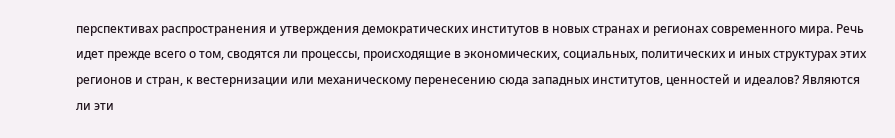перспективах распространения и утверждения демократических институтов в новых странах и регионах современного мира. Речь идет прежде всего о том, сводятся ли процессы, происходящие в экономических, социальных, политических и иных структурах этих регионов и стран, к вестернизации или механическому перенесению сюда западных институтов, ценностей и идеалов? Являются ли эти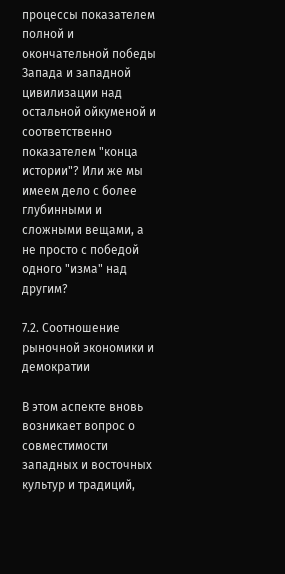процессы показателем полной и окончательной победы Запада и западной цивилизации над остальной ойкуменой и соответственно показателем "конца истории"? Или же мы имеем дело с более глубинными и сложными вещами, а не просто с победой одного "изма" над другим?

7.2. Соотношение рыночной экономики и демократии

В этом аспекте вновь возникает вопрос о совместимости западных и восточных культур и традиций,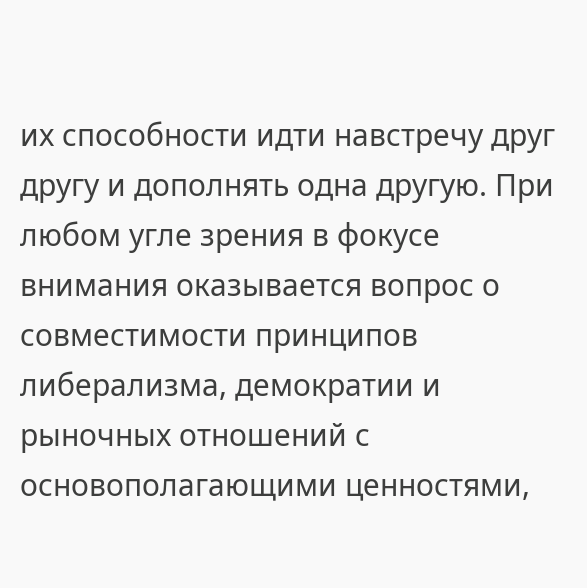их способности идти навстречу друг другу и дополнять одна другую. При любом угле зрения в фокусе внимания оказывается вопрос о совместимости принципов либерализма, демократии и рыночных отношений с основополагающими ценностями,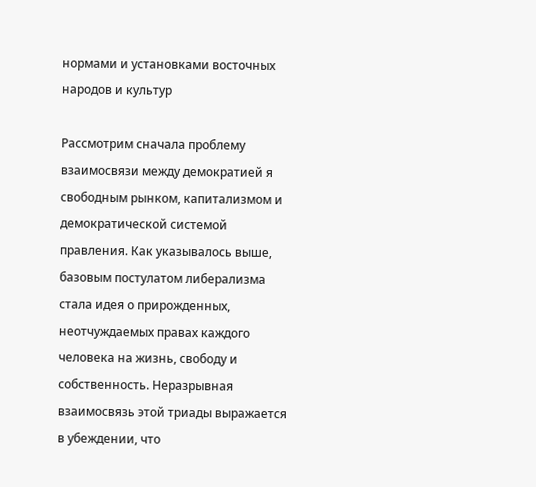нормами и установками восточных народов и культур

Рассмотрим сначала проблему взаимосвязи между демократией я свободным рынком, капитализмом и демократической системой правления. Как указывалось выше, базовым постулатом либерализма стала идея о прирожденных, неотчуждаемых правах каждого человека на жизнь, свободу и собственность. Неразрывная взаимосвязь этой триады выражается в убеждении, что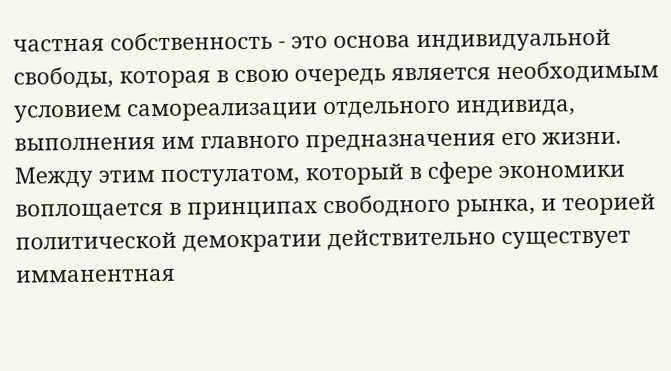частная собственность - это основа индивидуальной свободы, которая в свою очередь является необходимым условием самореализации отдельного индивида, выполнения им главного предназначения его жизни. Между этим постулатом, который в сфере экономики воплощается в принципах свободного рынка, и теорией политической демократии действительно существует имманентная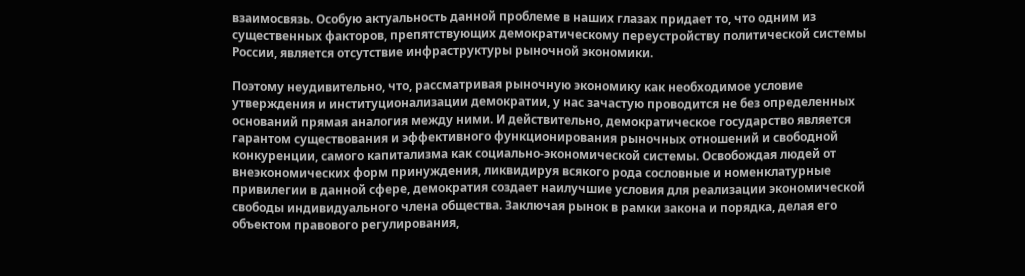взаимосвязь. Особую актуальность данной проблеме в наших глазах придает то, что одним из существенных факторов, препятствующих демократическому переустройству политической системы России, является отсутствие инфраструктуры рыночной экономики.

Поэтому неудивительно, что, рассматривая рыночную экономику как необходимое условие утверждения и институционализации демократии, у нас зачастую проводится не без определенных оснований прямая аналогия между ними. И действительно, демократическое государство является гарантом существования и эффективного функционирования рыночных отношений и свободной конкуренции, самого капитализма как социально-экономической системы. Освобождая людей от внеэкономических форм принуждения, ликвидируя всякого рода сословные и номенклатурные привилегии в данной сфере, демократия создает наилучшие условия для реализации экономической свободы индивидуального члена общества. Заключая рынок в рамки закона и порядка, делая его объектом правового регулирования,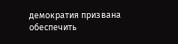демократия призвана обеспечить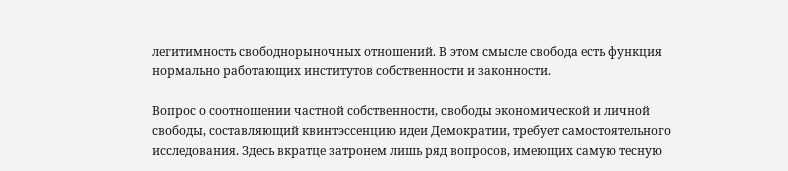легитимность свободнорыночных отношений. В этом смысле свобода есть функция нормально работающих институтов собственности и законности.

Вопрос о соотношении частной собственности, свободы экономической и личной свободы, составляющий квинтэссенцию идеи Демократии, требует самостоятельного исследования. Здесь вкратце затронем лишь ряд вопросов, имеющих самую тесную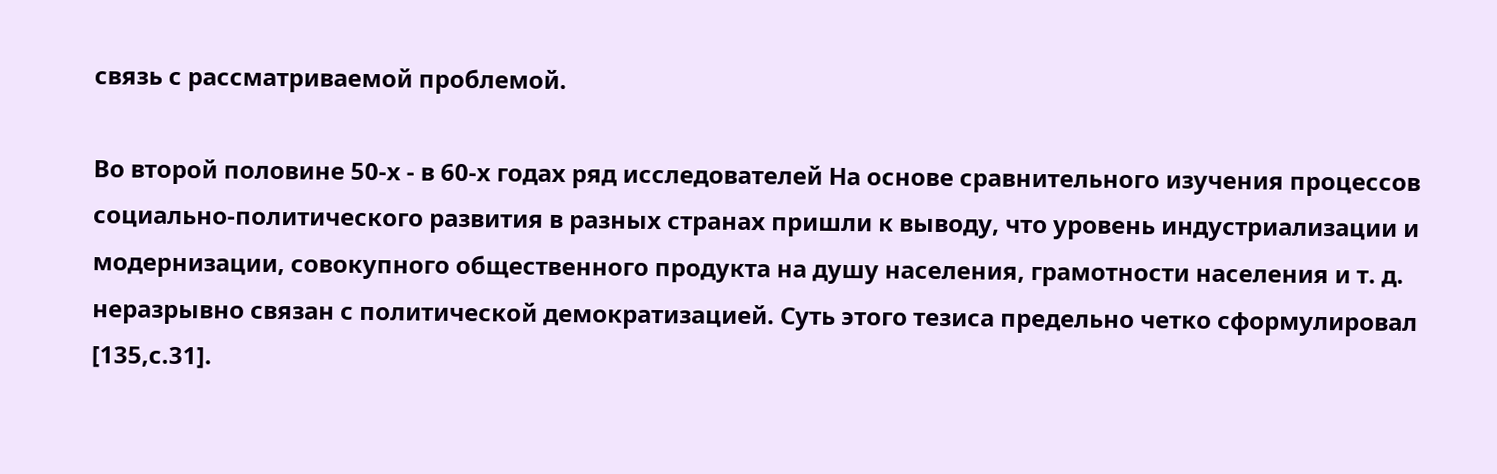связь с рассматриваемой проблемой.

Во второй половине 50-х - в 60-х годах ряд исследователей На основе сравнительного изучения процессов социально-политического развития в разных странах пришли к выводу, что уровень индустриализации и модернизации, совокупного общественного продукта на душу населения, грамотности населения и т. д. неразрывно связан с политической демократизацией. Суть этого тезиса предельно четко сформулировал [135,с.31].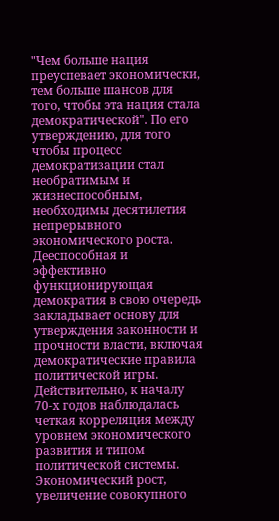"Чем больше нация преуспевает экономически, тем больше шансов для того, чтобы эта нация стала демократической". По его утверждению, для того чтобы процесс демократизации стал необратимым и жизнеспособным, необходимы десятилетия непрерывного экономического роста. Дееспособная и эффективно функционирующая демократия в свою очередь закладывает основу для утверждения законности и прочности власти, включая демократические правила политической игры. Действительно, к началу 70-х годов наблюдалась четкая корреляция между уровнем экономического развития и типом политической системы. Экономический рост, увеличение совокупного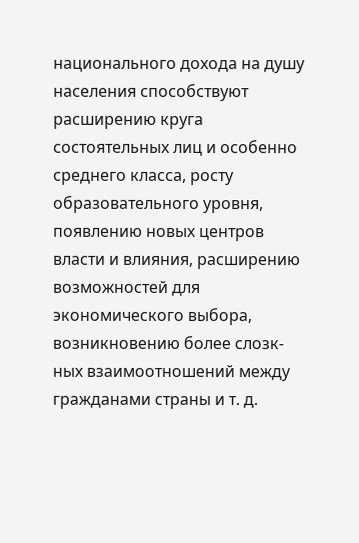национального дохода на душу населения способствуют расширению круга состоятельных лиц и особенно среднего класса, росту образовательного уровня, появлению новых центров власти и влияния, расширению возможностей для экономического выбора, возникновению более слозк-ных взаимоотношений между гражданами страны и т. д.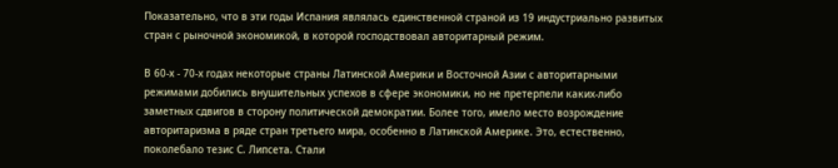Показательно, что в эти годы Испания являлась единственной страной из 19 индустриально развитых стран с рыночной экономикой, в которой господствовал авторитарный режим.

В 60-х - 70-х годах некоторые страны Латинской Америки и Восточной Азии с авторитарными режимами добились внушительных успехов в сфере экономики, но не претерпели каких-либо заметных сдвигов в сторону политической демократии. Более того, имело место возрождение авторитаризма в ряде стран третьего мира, особенно в Латинской Америке. Это, естественно, поколебало тезис С. Липсета. Стали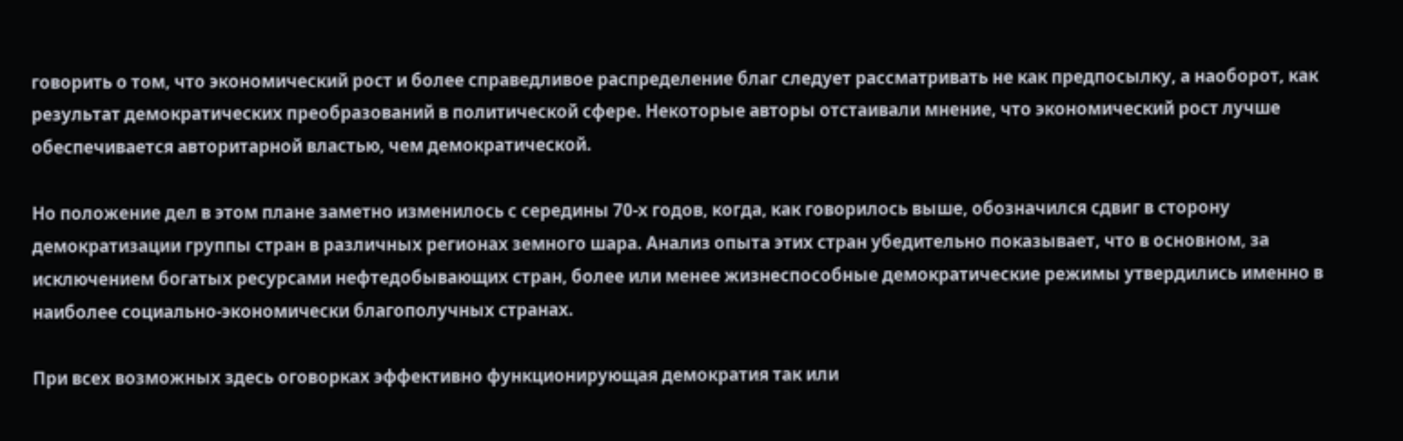говорить о том, что экономический рост и более справедливое распределение благ следует рассматривать не как предпосылку, а наоборот, как результат демократических преобразований в политической сфере. Некоторые авторы отстаивали мнение, что экономический рост лучше обеспечивается авторитарной властью, чем демократической.

Но положение дел в этом плане заметно изменилось с середины 70-х годов, когда, как говорилось выше, обозначился сдвиг в сторону демократизации группы стран в различных регионах земного шара. Анализ опыта этих стран убедительно показывает, что в основном, за исключением богатых ресурсами нефтедобывающих стран, более или менее жизнеспособные демократические режимы утвердились именно в наиболее социально-экономически благополучных странах.

При всех возможных здесь оговорках эффективно функционирующая демократия так или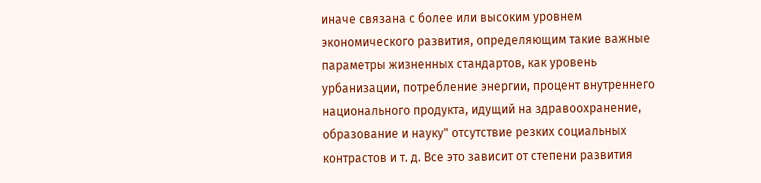иначе связана с более или высоким уровнем экономического развития, определяющим такие важные параметры жизненных стандартов, как уровень урбанизации, потребление энергии, процент внутреннего национального продукта, идущий на здравоохранение, образование и науку" отсутствие резких социальных контрастов и т. д. Все это зависит от степени развития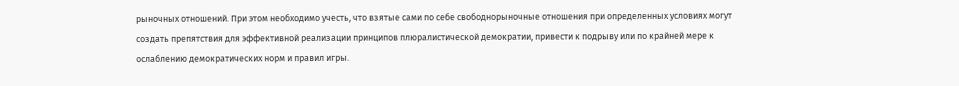рыночных отношений. При этом необходимо учесть, что взятые сами по себе свободнорыночные отношения при определенных условиях могут создать препятствия для эффективной реализации принципов плюралистической демократии, привести к подрыву или по крайней мере к ослаблению демократических норм и правил игры.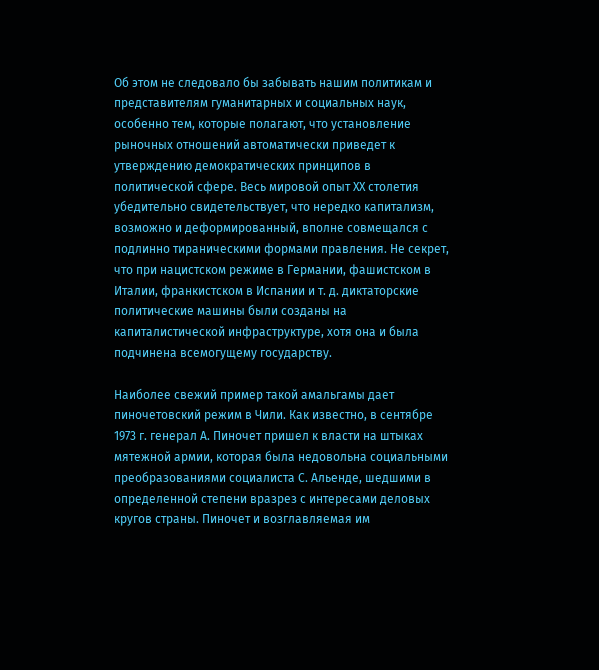Об этом не следовало бы забывать нашим политикам и представителям гуманитарных и социальных наук, особенно тем, которые полагают, что установление рыночных отношений автоматически приведет к утверждению демократических принципов в политической сфере. Весь мировой опыт XX столетия убедительно свидетельствует, что нередко капитализм, возможно и деформированный, вполне совмещался с подлинно тираническими формами правления. Не секрет, что при нацистском режиме в Германии, фашистском в Италии, франкистском в Испании и т. д. диктаторские политические машины были созданы на капиталистической инфраструктуре, хотя она и была подчинена всемогущему государству.

Наиболее свежий пример такой амальгамы дает пиночетовский режим в Чили. Как известно, в сентябре 1973 г. генерал А. Пиночет пришел к власти на штыках мятежной армии, которая была недовольна социальными преобразованиями социалиста С. Альенде, шедшими в определенной степени вразрез с интересами деловых кругов страны. Пиночет и возглавляемая им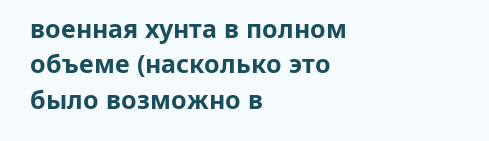военная хунта в полном объеме (насколько это было возможно в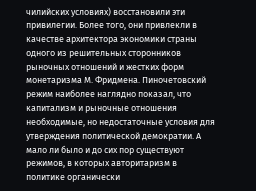чилийских условиях) восстановили эти привилегии. Более того, они привлекли в качестве архитектора экономики страны одного из решительных сторонников рыночных отношений и жестких форм монетаризма М. Фридмена. Пиночетовский режим наиболее наглядно показал, что капитализм и рыночные отношения необходимые, но недостаточные условия для утверждения политической демократии. А мало ли было и до сих пор существуют режимов, в которых авторитаризм в политике органически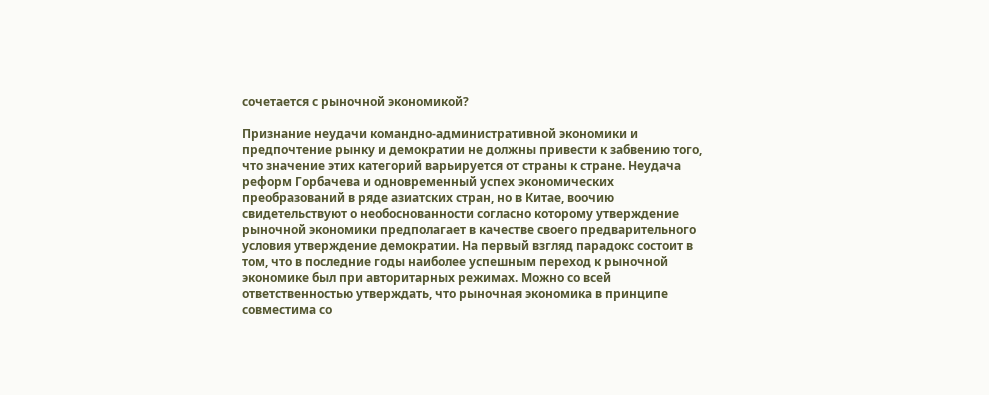сочетается с рыночной экономикой?

Признание неудачи командно-административной экономики и предпочтение рынку и демократии не должны привести к забвению того, что значение этих категорий варьируется от страны к стране. Неудача реформ Горбачева и одновременный успех экономических преобразований в ряде азиатских стран, но в Китае, воочию свидетельствуют о необоснованности согласно которому утверждение рыночной экономики предполагает в качестве своего предварительного условия утверждение демократии. На первый взгляд парадокс состоит в том, что в последние годы наиболее успешным переход к рыночной экономике был при авторитарных режимах. Можно со всей ответственностью утверждать, что рыночная экономика в принципе совместима со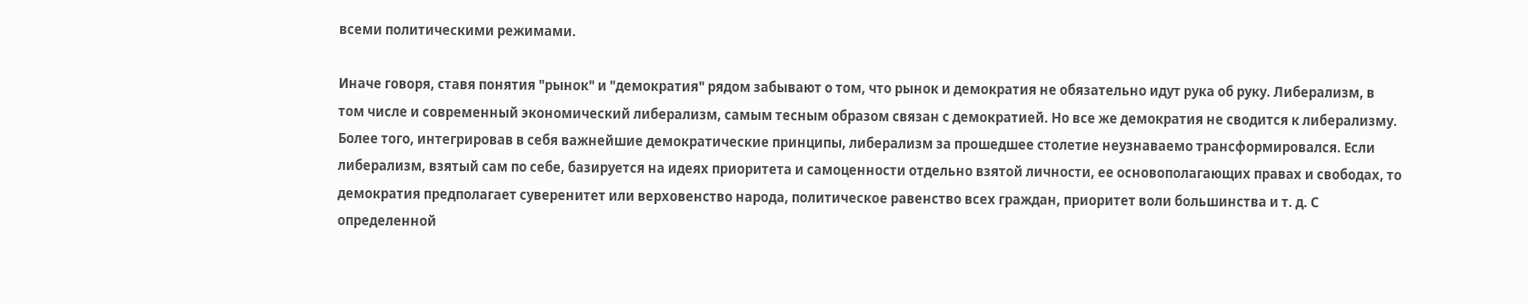всеми политическими режимами.

Иначе говоря, ставя понятия "рынок" и "демократия" рядом забывают о том, что рынок и демократия не обязательно идут рука об руку. Либерализм, в том числе и современный экономический либерализм, самым тесным образом связан с демократией. Но все же демократия не сводится к либерализму. Более того, интегрировав в себя важнейшие демократические принципы, либерализм за прошедшее столетие неузнаваемо трансформировался. Если либерализм, взятый сам по себе, базируется на идеях приоритета и самоценности отдельно взятой личности, ее основополагающих правах и свободах, то демократия предполагает суверенитет или верховенство народа, политическое равенство всех граждан, приоритет воли большинства и т. д. С определенной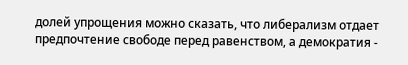долей упрощения можно сказать, что либерализм отдает предпочтение свободе перед равенством, а демократия -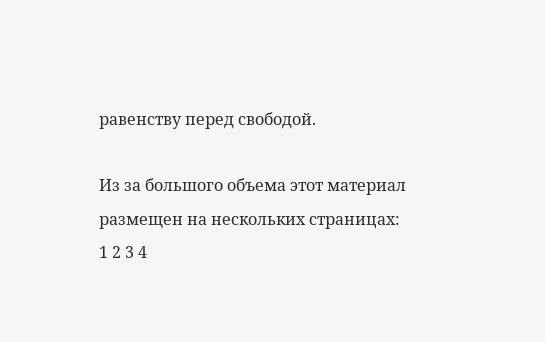равенству перед свободой.

Из за большого объема этот материал размещен на нескольких страницах:
1 2 3 4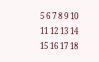5 6 7 8 9 10 11 12 13 14 15 16 17 18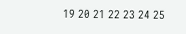19 20 21 22 23 24 25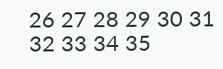26 27 28 29 30 31 32 33 34 35